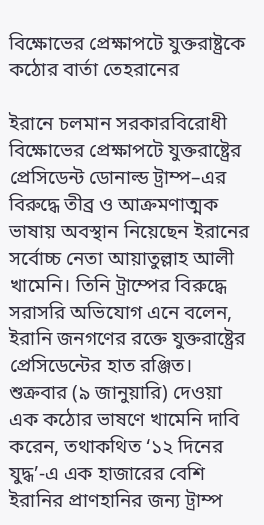বিক্ষোভের প্রেক্ষাপটে যুক্তরাষ্ট্রকে কঠোর বার্তা তেহরানের

ইরানে চলমান সরকারবিরোধী বিক্ষোভের প্রেক্ষাপটে যুক্তরাষ্ট্রের প্রেসিডেন্ট ডোনাল্ড ট্রাম্প–এর বিরুদ্ধে তীব্র ও আক্রমণাত্মক ভাষায় অবস্থান নিয়েছেন ইরানের সর্বোচ্চ নেতা আয়াতুল্লাহ আলী খামেনি। তিনি ট্রাম্পের বিরুদ্ধে সরাসরি অভিযোগ এনে বলেন, ইরানি জনগণের রক্তে যুক্তরাষ্ট্রের প্রেসিডেন্টের হাত রঞ্জিত।
শুক্রবার (৯ জানুয়ারি) দেওয়া এক কঠোর ভাষণে খামেনি দাবি করেন, তথাকথিত ‘১২ দিনের যুদ্ধ’-এ এক হাজারের বেশি ইরানির প্রাণহানির জন্য ট্রাম্প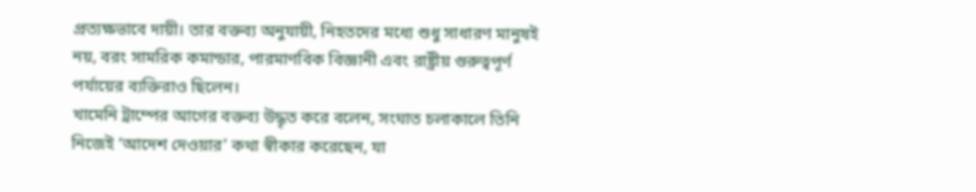প্রত্যক্ষভাবে দায়ী। তার বক্তব্য অনুযায়ী, নিহতদের মধ্যে শুধু সাধারণ মানুষই নয়, বরং সামরিক কমান্ডার, পারমাণবিক বিজ্ঞানী এবং রাষ্ট্রীয় গুরুত্বপূর্ণ পর্যায়ের ব্যক্তিরাও ছিলেন।
খামেনি ট্রাম্পের আগের বক্তব্য উদ্ধৃত করে বলেন, সংঘাত চলাকালে তিনি নিজেই ‘আদেশ দেওয়ার’ কথা স্বীকার করেছেন, যা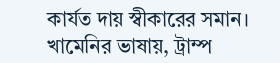কার্যত দায় স্বীকারের সমান। খামেনির ভাষায়, ট্রাম্প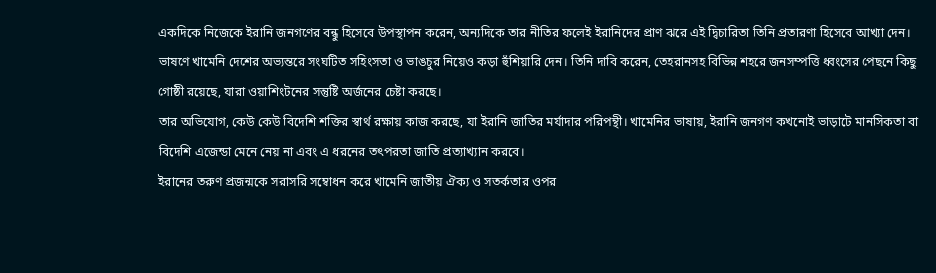একদিকে নিজেকে ইরানি জনগণের বন্ধু হিসেবে উপস্থাপন করেন, অন্যদিকে তার নীতির ফলেই ইরানিদের প্রাণ ঝরে এই দ্বিচারিতা তিনি প্রতারণা হিসেবে আখ্যা দেন।
ভাষণে খামেনি দেশের অভ্যন্তরে সংঘটিত সহিংসতা ও ভাঙচুর নিয়েও কড়া হুঁশিয়ারি দেন। তিনি দাবি করেন, তেহরানসহ বিভিন্ন শহরে জনসম্পত্তি ধ্বংসের পেছনে কিছু গোষ্ঠী রয়েছে, যারা ওয়াশিংটনের সন্তুষ্টি অর্জনের চেষ্টা করছে।
তার অভিযোগ, কেউ কেউ বিদেশি শক্তির স্বার্থ রক্ষায় কাজ করছে, যা ইরানি জাতির মর্যাদার পরিপন্থী। খামেনির ভাষায়, ইরানি জনগণ কখনোই ভাড়াটে মানসিকতা বা বিদেশি এজেন্ডা মেনে নেয় না এবং এ ধরনের তৎপরতা জাতি প্রত্যাখ্যান করবে।
ইরানের তরুণ প্রজন্মকে সরাসরি সম্বোধন করে খামেনি জাতীয় ঐক্য ও সতর্কতার ওপর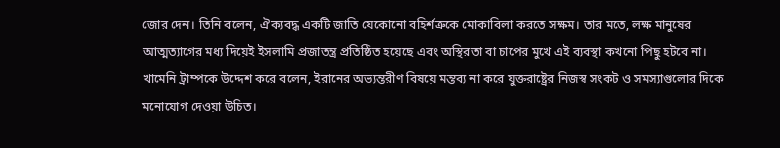জোর দেন। তিনি বলেন, ঐক্যবদ্ধ একটি জাতি যেকোনো বহির্শত্রুকে মোকাবিলা করতে সক্ষম। তার মতে, লক্ষ মানুষের আত্মত্যাগের মধ্য দিয়েই ইসলামি প্রজাতন্ত্র প্রতিষ্ঠিত হয়েছে এবং অস্থিরতা বা চাপের মুখে এই ব্যবস্থা কখনো পিছু হটবে না।
খামেনি ট্রাম্পকে উদ্দেশ করে বলেন, ইরানের অভ্যন্তরীণ বিষয়ে মন্তব্য না করে যুক্তরাষ্ট্রের নিজস্ব সংকট ও সমস্যাগুলোর দিকে মনোযোগ দেওয়া উচিত।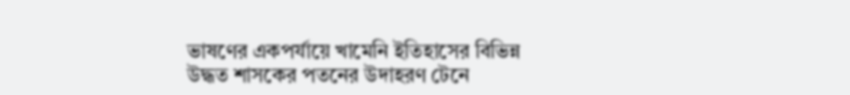ভাষণের একপর্যায়ে খামেনি ইতিহাসের বিভিন্ন উদ্ধত শাসকের পতনের উদাহরণ টেনে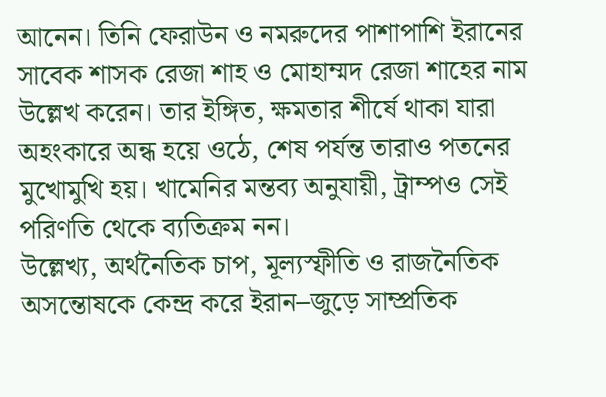আনেন। তিনি ফেরাউন ও নমরুদের পাশাপাশি ইরানের সাবেক শাসক রেজা শাহ ও মোহাম্মদ রেজা শাহের নাম উল্লেখ করেন। তার ইঙ্গিত, ক্ষমতার শীর্ষে থাকা যারা অহংকারে অন্ধ হয়ে ওঠে, শেষ পর্যন্ত তারাও পতনের মুখোমুখি হয়। খামেনির মন্তব্য অনুযায়ী, ট্রাম্পও সেই পরিণতি থেকে ব্যতিক্রম নন।
উল্লেখ্য, অর্থনৈতিক চাপ, মূল্যস্ফীতি ও রাজনৈতিক অসন্তোষকে কেন্দ্র করে ইরান–জুড়ে সাম্প্রতিক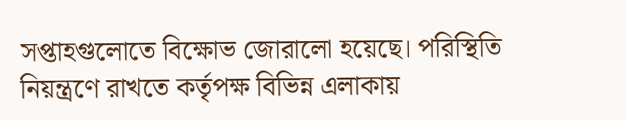সপ্তাহগুলোতে বিক্ষোভ জোরালো হয়েছে। পরিস্থিতি নিয়ন্ত্রণে রাখতে কর্তৃপক্ষ বিভিন্ন এলাকায়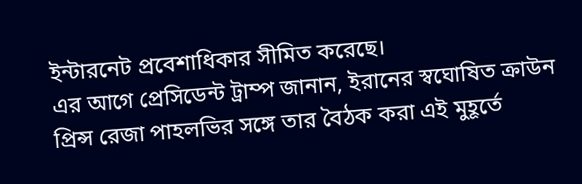ইন্টারনেট প্রবেশাধিকার সীমিত করেছে।
এর আগে প্রেসিডেন্ট ট্রাম্প জানান, ইরানের স্বঘোষিত ক্রাউন প্রিন্স রেজা পাহলভির সঙ্গে তার বৈঠক করা এই মুহূর্তে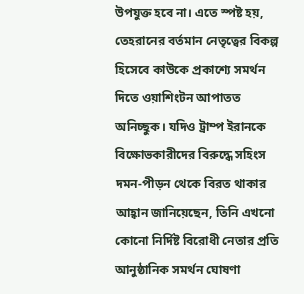উপযুক্ত হবে না। এতে স্পষ্ট হয়, তেহরানের বর্তমান নেতৃত্বের বিকল্প হিসেবে কাউকে প্রকাশ্যে সমর্থন দিতে ওয়াশিংটন আপাতত অনিচ্ছুক। যদিও ট্রাম্প ইরানকে বিক্ষোভকারীদের বিরুদ্ধে সহিংস দমন-পীড়ন থেকে বিরত থাকার আহ্বান জানিয়েছেন, তিনি এখনো কোনো নির্দিষ্ট বিরোধী নেতার প্রতি আনুষ্ঠানিক সমর্থন ঘোষণা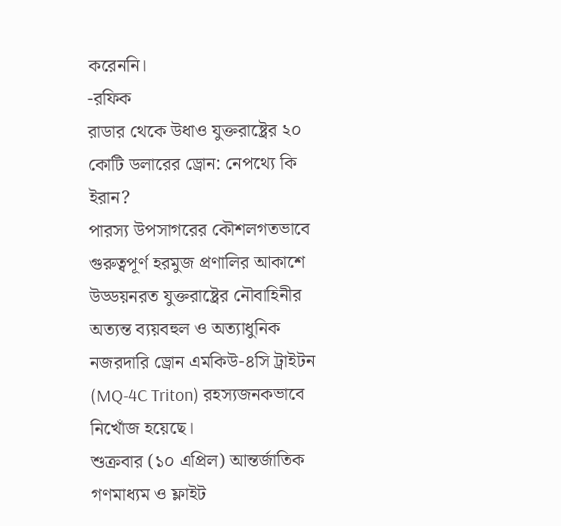করেননি।
-রফিক
রাডার থেকে উধাও যুক্তরাষ্ট্রের ২০ কোটি ডলারের ড্রোন: নেপথ্যে কি ইরান?
পারস্য উপসাগরের কৌশলগতভাবে গুরুত্বপূর্ণ হরমুজ প্রণালির আকাশে উড্ডয়নরত যুক্তরাষ্ট্রের নৌবাহিনীর অত্যন্ত ব্যয়বহুল ও অত্যাধুনিক নজরদারি ড্রোন এমকিউ-৪সি ট্রাইটন (MQ-4C Triton) রহস্যজনকভাবে নিখোঁজ হয়েছে।
শুক্রবার (১০ এপ্রিল) আন্তর্জাতিক গণমাধ্যম ও ফ্লাইট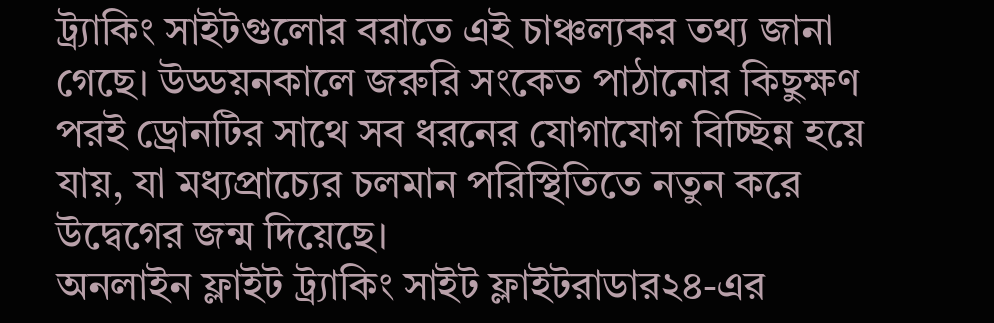ট্র্যাকিং সাইটগুলোর বরাতে এই চাঞ্চল্যকর তথ্য জানা গেছে। উড্ডয়নকালে জরুরি সংকেত পাঠানোর কিছুক্ষণ পরই ড্রোনটির সাথে সব ধরনের যোগাযোগ বিচ্ছিন্ন হয়ে যায়, যা মধ্যপ্রাচ্যের চলমান পরিস্থিতিতে নতুন করে উদ্বেগের জন্ম দিয়েছে।
অনলাইন ফ্লাইট ট্র্যাকিং সাইট ফ্লাইটরাডার২৪-এর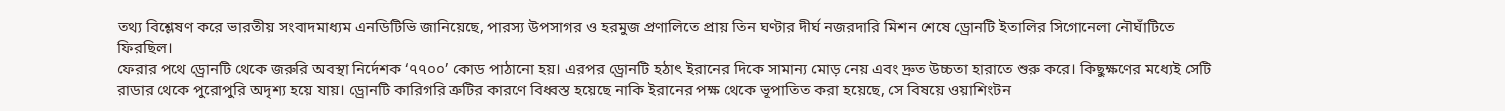তথ্য বিশ্লেষণ করে ভারতীয় সংবাদমাধ্যম এনডিটিভি জানিয়েছে, পারস্য উপসাগর ও হরমুজ প্রণালিতে প্রায় তিন ঘণ্টার দীর্ঘ নজরদারি মিশন শেষে ড্রোনটি ইতালির সিগোনেলা নৌঘাঁটিতে ফিরছিল।
ফেরার পথে ড্রোনটি থেকে জরুরি অবস্থা নির্দেশক ‘৭৭০০’ কোড পাঠানো হয়। এরপর ড্রোনটি হঠাৎ ইরানের দিকে সামান্য মোড় নেয় এবং দ্রুত উচ্চতা হারাতে শুরু করে। কিছুক্ষণের মধ্যেই সেটি রাডার থেকে পুরোপুরি অদৃশ্য হয়ে যায়। ড্রোনটি কারিগরি ত্রুটির কারণে বিধ্বস্ত হয়েছে নাকি ইরানের পক্ষ থেকে ভূপাতিত করা হয়েছে, সে বিষয়ে ওয়াশিংটন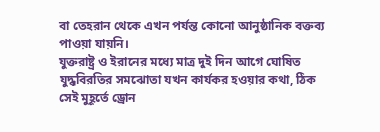বা তেহরান থেকে এখন পর্যন্ত কোনো আনুষ্ঠানিক বক্তব্য পাওয়া যায়নি।
যুক্তরাষ্ট্র ও ইরানের মধ্যে মাত্র দুই দিন আগে ঘোষিত যুদ্ধবিরতির সমঝোতা যখন কার্যকর হওয়ার কথা, ঠিক সেই মুহূর্তে ড্রোন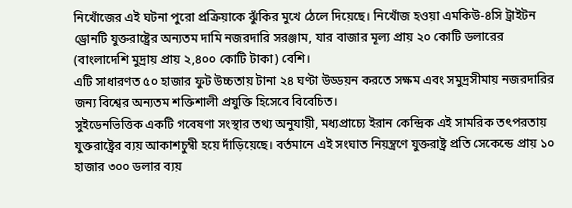নিখোঁজের এই ঘটনা পুরো প্রক্রিয়াকে ঝুঁকির মুখে ঠেলে দিয়েছে। নিখোঁজ হওয়া এমকিউ-৪সি ট্রাইটন ড্রোনটি যুক্তরাষ্ট্রের অন্যতম দামি নজরদারি সরঞ্জাম, যার বাজার মূল্য প্রায় ২০ কোটি ডলারের (বাংলাদেশি মুদ্রায় প্রায় ২,৪০০ কোটি টাকা) বেশি।
এটি সাধারণত ৫০ হাজার ফুট উচ্চতায় টানা ২৪ ঘণ্টা উড্ডয়ন করতে সক্ষম এবং সমুদ্রসীমায় নজরদারির জন্য বিশ্বের অন্যতম শক্তিশালী প্রযুক্তি হিসেবে বিবেচিত।
সুইডেনভিত্তিক একটি গবেষণা সংস্থার তথ্য অনুযায়ী, মধ্যপ্রাচ্যে ইরান কেন্দ্রিক এই সামরিক তৎপরতায় যুক্তরাষ্ট্রের ব্যয় আকাশচুম্বী হয়ে দাঁড়িয়েছে। বর্তমানে এই সংঘাত নিয়ন্ত্রণে যুক্তরাষ্ট্র প্রতি সেকেন্ডে প্রায় ১০ হাজার ৩০০ ডলার ব্যয়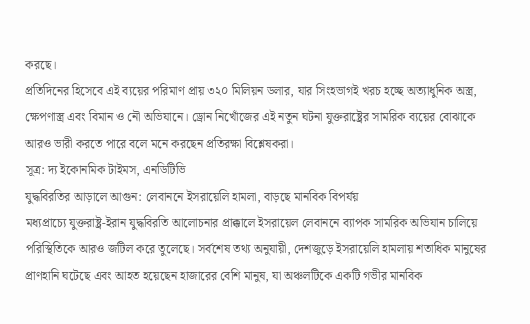করছে।
প্রতিদিনের হিসেবে এই ব্যয়ের পরিমাণ প্রায় ৩২০ মিলিয়ন ডলার, যার সিংহভাগই খরচ হচ্ছে অত্যাধুনিক অস্ত্র, ক্ষেপণাস্ত্র এবং বিমান ও নৌ অভিযানে। ড্রোন নিখোঁজের এই নতুন ঘটনা যুক্তরাষ্ট্রের সামরিক ব্যয়ের বোঝাকে আরও ভারী করতে পারে বলে মনে করছেন প্রতিরক্ষা বিশ্লেষকরা।
সূত্র: দ্য ইকোনমিক টাইমস, এনডিটিভি
যুদ্ধবিরতির আড়ালে আগুন: লেবাননে ইসরায়েলি হামলা, বাড়ছে মানবিক বিপর্যয়
মধ্যপ্রাচ্যে যুক্তরাষ্ট্র-ইরান যুদ্ধবিরতি আলোচনার প্রাক্কালে ইসরায়েল লেবাননে ব্যাপক সামরিক অভিযান চালিয়ে পরিস্থিতিকে আরও জটিল করে তুলেছে। সর্বশেষ তথ্য অনুযায়ী, দেশজুড়ে ইসরায়েলি হামলায় শতাধিক মানুষের প্রাণহানি ঘটেছে এবং আহত হয়েছেন হাজারের বেশি মানুষ, যা অঞ্চলটিকে একটি গভীর মানবিক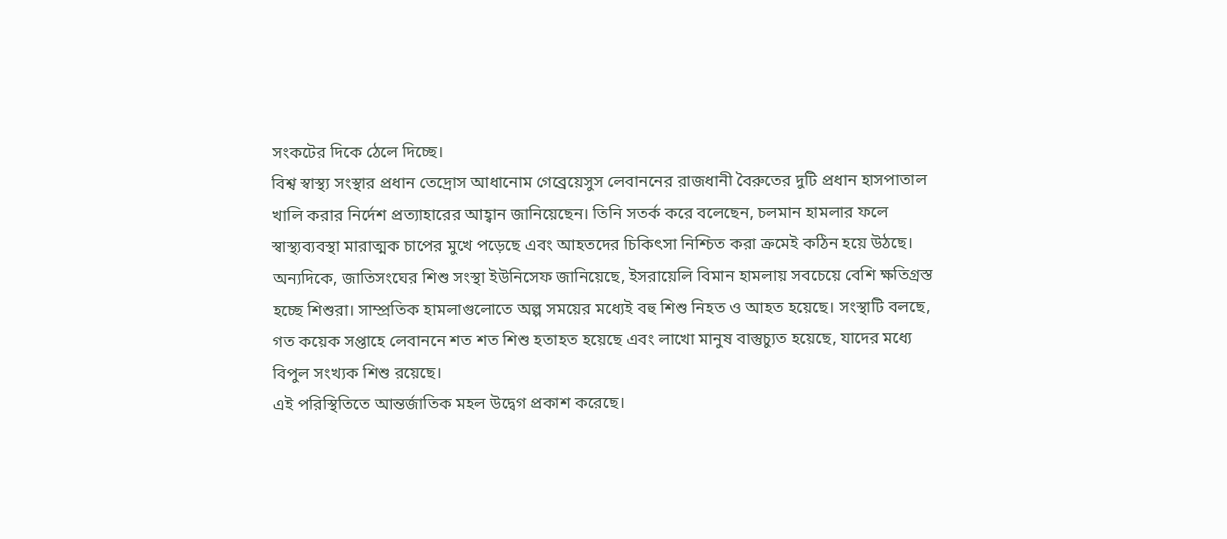সংকটের দিকে ঠেলে দিচ্ছে।
বিশ্ব স্বাস্থ্য সংস্থার প্রধান তেদ্রোস আধানোম গেব্রেয়েসুস লেবাননের রাজধানী বৈরুতের দুটি প্রধান হাসপাতাল খালি করার নির্দেশ প্রত্যাহারের আহ্বান জানিয়েছেন। তিনি সতর্ক করে বলেছেন, চলমান হামলার ফলে স্বাস্থ্যব্যবস্থা মারাত্মক চাপের মুখে পড়েছে এবং আহতদের চিকিৎসা নিশ্চিত করা ক্রমেই কঠিন হয়ে উঠছে।
অন্যদিকে, জাতিসংঘের শিশু সংস্থা ইউনিসেফ জানিয়েছে, ইসরায়েলি বিমান হামলায় সবচেয়ে বেশি ক্ষতিগ্রস্ত হচ্ছে শিশুরা। সাম্প্রতিক হামলাগুলোতে অল্প সময়ের মধ্যেই বহু শিশু নিহত ও আহত হয়েছে। সংস্থাটি বলছে, গত কয়েক সপ্তাহে লেবাননে শত শত শিশু হতাহত হয়েছে এবং লাখো মানুষ বাস্তুচ্যুত হয়েছে, যাদের মধ্যে বিপুল সংখ্যক শিশু রয়েছে।
এই পরিস্থিতিতে আন্তর্জাতিক মহল উদ্বেগ প্রকাশ করেছে।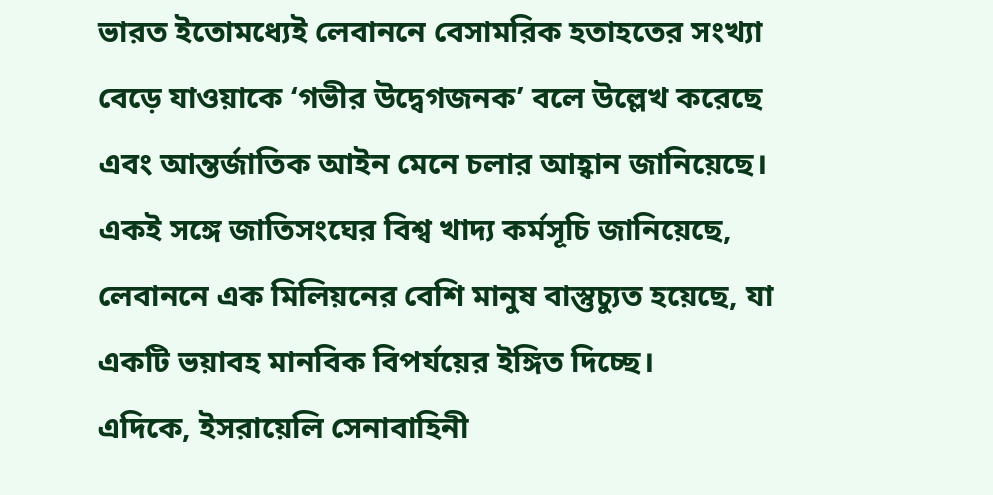ভারত ইতোমধ্যেই লেবাননে বেসামরিক হতাহতের সংখ্যা বেড়ে যাওয়াকে ‘গভীর উদ্বেগজনক’ বলে উল্লেখ করেছে এবং আন্তর্জাতিক আইন মেনে চলার আহ্বান জানিয়েছে। একই সঙ্গে জাতিসংঘের বিশ্ব খাদ্য কর্মসূচি জানিয়েছে, লেবাননে এক মিলিয়নের বেশি মানুষ বাস্তুচ্যুত হয়েছে, যা একটি ভয়াবহ মানবিক বিপর্যয়ের ইঙ্গিত দিচ্ছে।
এদিকে, ইসরায়েলি সেনাবাহিনী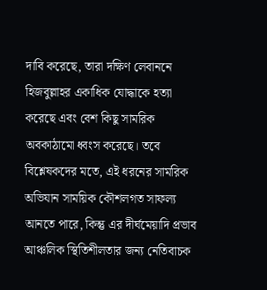দাবি করেছে, তারা দক্ষিণ লেবাননে হিজবুল্লাহর একাধিক যোদ্ধাকে হত্যা করেছে এবং বেশ কিছু সামরিক অবকাঠামো ধ্বংস করেছে। তবে বিশ্লেষকদের মতে, এই ধরনের সামরিক অভিযান সাময়িক কৌশলগত সাফল্য আনতে পারে, কিন্তু এর দীর্ঘমেয়াদি প্রভাব আঞ্চলিক স্থিতিশীলতার জন্য নেতিবাচক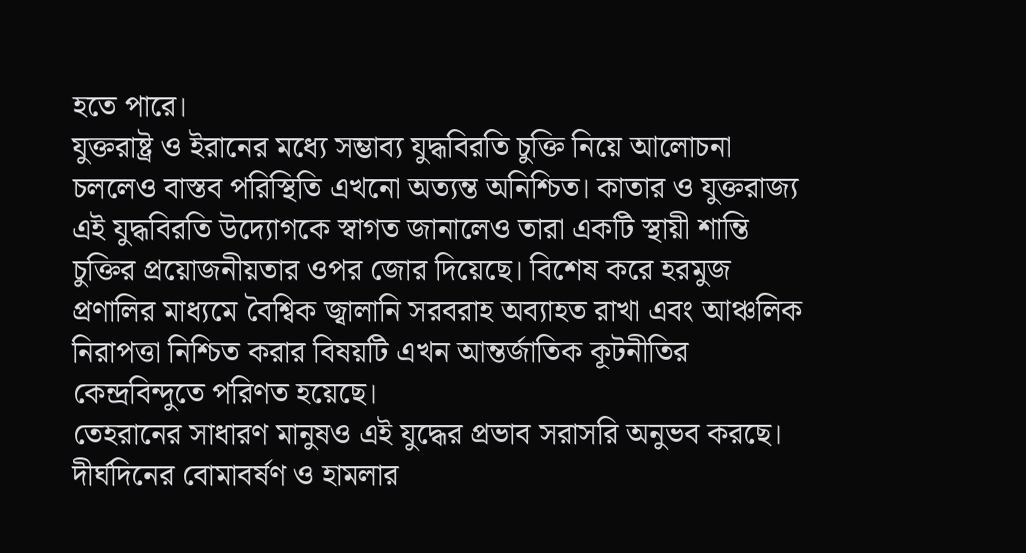হতে পারে।
যুক্তরাষ্ট্র ও ইরানের মধ্যে সম্ভাব্য যুদ্ধবিরতি চুক্তি নিয়ে আলোচনা চললেও বাস্তব পরিস্থিতি এখনো অত্যন্ত অনিশ্চিত। কাতার ও যুক্তরাজ্য এই যুদ্ধবিরতি উদ্যোগকে স্বাগত জানালেও তারা একটি স্থায়ী শান্তি চুক্তির প্রয়োজনীয়তার ওপর জোর দিয়েছে। বিশেষ করে হরমুজ প্রণালির মাধ্যমে বৈশ্বিক জ্বালানি সরবরাহ অব্যাহত রাখা এবং আঞ্চলিক নিরাপত্তা নিশ্চিত করার বিষয়টি এখন আন্তর্জাতিক কূটনীতির কেন্দ্রবিন্দুতে পরিণত হয়েছে।
তেহরানের সাধারণ মানুষও এই যুদ্ধের প্রভাব সরাসরি অনুভব করছে। দীর্ঘদিনের বোমাবর্ষণ ও হামলার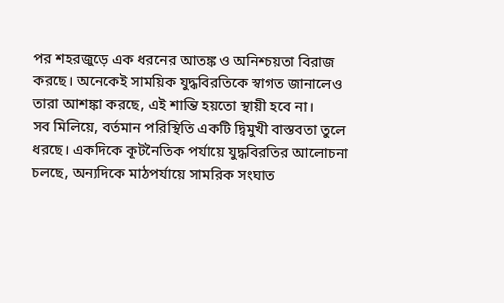পর শহরজুড়ে এক ধরনের আতঙ্ক ও অনিশ্চয়তা বিরাজ করছে। অনেকেই সাময়িক যুদ্ধবিরতিকে স্বাগত জানালেও তারা আশঙ্কা করছে, এই শান্তি হয়তো স্থায়ী হবে না।
সব মিলিয়ে, বর্তমান পরিস্থিতি একটি দ্বিমুখী বাস্তবতা তুলে ধরছে। একদিকে কূটনৈতিক পর্যায়ে যুদ্ধবিরতির আলোচনা চলছে, অন্যদিকে মাঠপর্যায়ে সামরিক সংঘাত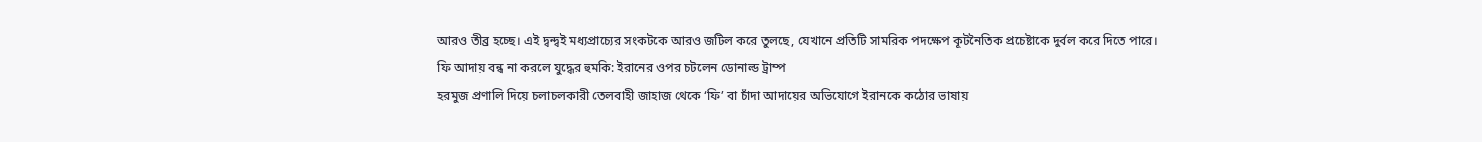আরও তীব্র হচ্ছে। এই দ্বন্দ্বই মধ্যপ্রাচ্যের সংকটকে আরও জটিল করে তুলছে, যেখানে প্রতিটি সামরিক পদক্ষেপ কূটনৈতিক প্রচেষ্টাকে দুর্বল করে দিতে পারে।
ফি আদায় বন্ধ না করলে যুদ্ধের হুমকি: ইরানের ওপর চটলেন ডোনাল্ড ট্রাম্প
হরমুজ প্রণালি দিয়ে চলাচলকারী তেলবাহী জাহাজ থেকে ‘ফি’ বা চাঁদা আদায়ের অভিযোগে ইরানকে কঠোর ভাষায়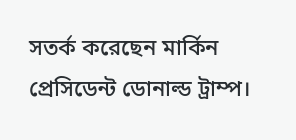সতর্ক করেছেন মার্কিন প্রেসিডেন্ট ডোনাল্ড ট্রাম্প।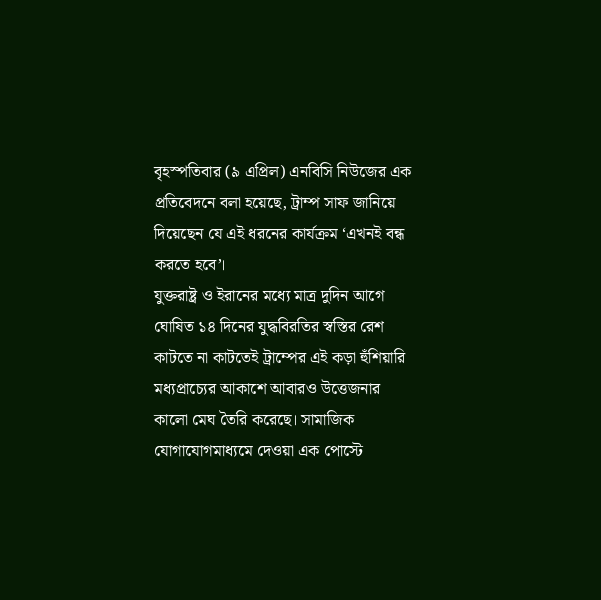বৃহস্পতিবার (৯ এপ্রিল) এনবিসি নিউজের এক প্রতিবেদনে বলা হয়েছে, ট্রাম্প সাফ জানিয়ে দিয়েছেন যে এই ধরনের কার্যক্রম ‘এখনই বন্ধ করতে হবে’।
যুক্তরাষ্ট্র ও ইরানের মধ্যে মাত্র দুদিন আগে ঘোষিত ১৪ দিনের যুদ্ধবিরতির স্বস্তির রেশ কাটতে না কাটতেই ট্রাম্পের এই কড়া হুঁশিয়ারি মধ্যপ্রাচ্যের আকাশে আবারও উত্তেজনার কালো মেঘ তৈরি করেছে। সামাজিক যোগাযোগমাধ্যমে দেওয়া এক পোস্টে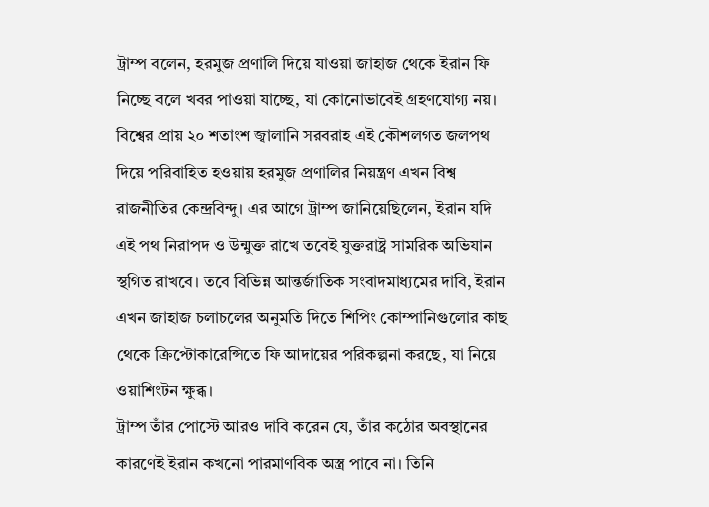ট্রাম্প বলেন, হরমুজ প্রণালি দিয়ে যাওয়া জাহাজ থেকে ইরান ফি নিচ্ছে বলে খবর পাওয়া যাচ্ছে, যা কোনোভাবেই গ্রহণযোগ্য নয়।
বিশ্বের প্রায় ২০ শতাংশ জ্বালানি সরবরাহ এই কৌশলগত জলপথ দিয়ে পরিবাহিত হওয়ায় হরমুজ প্রণালির নিয়ন্ত্রণ এখন বিশ্ব রাজনীতির কেন্দ্রবিন্দু। এর আগে ট্রাম্প জানিয়েছিলেন, ইরান যদি এই পথ নিরাপদ ও উন্মুক্ত রাখে তবেই যুক্তরাষ্ট্র সামরিক অভিযান স্থগিত রাখবে। তবে বিভিন্ন আন্তর্জাতিক সংবাদমাধ্যমের দাবি, ইরান এখন জাহাজ চলাচলের অনুমতি দিতে শিপিং কোম্পানিগুলোর কাছ থেকে ক্রিপ্টোকারেন্সিতে ফি আদায়ের পরিকল্পনা করছে, যা নিয়ে ওয়াশিংটন ক্ষুব্ধ।
ট্রাম্প তাঁর পোস্টে আরও দাবি করেন যে, তাঁর কঠোর অবস্থানের কারণেই ইরান কখনো পারমাণবিক অস্ত্র পাবে না। তিনি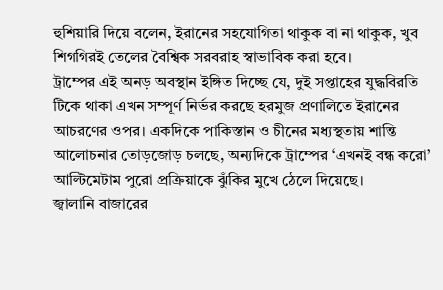হুশিয়ারি দিয়ে বলেন, ইরানের সহযোগিতা থাকুক বা না থাকুক, খুব শিগগিরই তেলের বৈশ্বিক সরবরাহ স্বাভাবিক করা হবে।
ট্রাম্পের এই অনড় অবস্থান ইঙ্গিত দিচ্ছে যে, দুই সপ্তাহের যুদ্ধবিরতি টিকে থাকা এখন সম্পূর্ণ নির্ভর করছে হরমুজ প্রণালিতে ইরানের আচরণের ওপর। একদিকে পাকিস্তান ও চীনের মধ্যস্থতায় শান্তি আলোচনার তোড়জোড় চলছে, অন্যদিকে ট্রাম্পের ‘এখনই বন্ধ করো’ আল্টিমেটাম পুরো প্রক্রিয়াকে ঝুঁকির মুখে ঠেলে দিয়েছে।
জ্বালানি বাজারের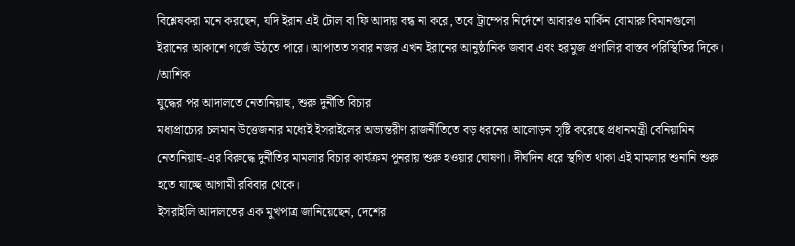বিশ্লেষকরা মনে করছেন, যদি ইরান এই টোল বা ফি আদায় বন্ধ না করে, তবে ট্রাম্পের নির্দেশে আবারও মার্কিন বোমারু বিমানগুলো ইরানের আকাশে গর্জে উঠতে পারে। আপাতত সবার নজর এখন ইরানের আনুষ্ঠানিক জবাব এবং হরমুজ প্রণালির বাস্তব পরিস্থিতির দিকে।
/আশিক
যুদ্ধের পর আদালতে নেতানিয়াহু, শুরু দুর্নীতি বিচার
মধ্যপ্রাচ্যের চলমান উত্তেজনার মধ্যেই ইসরাইলের অভ্যন্তরীণ রাজনীতিতে বড় ধরনের আলোড়ন সৃষ্টি করেছে প্রধানমন্ত্রী বেনিয়ামিন নেতানিয়াহু-এর বিরুদ্ধে দুর্নীতির মামলার বিচার কার্যক্রম পুনরায় শুরু হওয়ার ঘোষণা। দীর্ঘদিন ধরে স্থগিত থাকা এই মামলার শুনানি শুরু হতে যাচ্ছে আগামী রবিবার থেকে।
ইসরাইলি আদালতের এক মুখপাত্র জানিয়েছেন, দেশের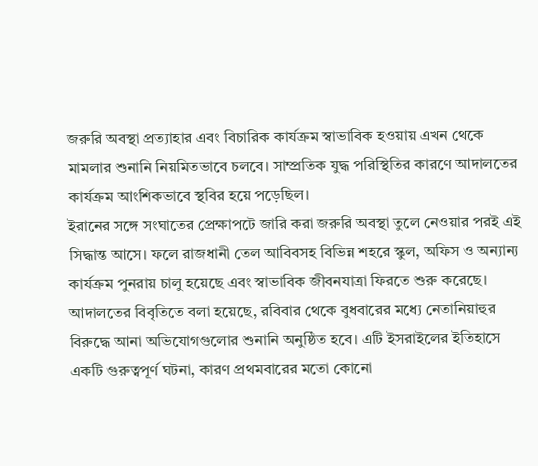জরুরি অবস্থা প্রত্যাহার এবং বিচারিক কার্যক্রম স্বাভাবিক হওয়ায় এখন থেকে মামলার শুনানি নিয়মিতভাবে চলবে। সাম্প্রতিক যুদ্ধ পরিস্থিতির কারণে আদালতের কার্যক্রম আংশিকভাবে স্থবির হয়ে পড়েছিল।
ইরানের সঙ্গে সংঘাতের প্রেক্ষাপটে জারি করা জরুরি অবস্থা তুলে নেওয়ার পরই এই সিদ্ধান্ত আসে। ফলে রাজধানী তেল আবিবসহ বিভিন্ন শহরে স্কুল, অফিস ও অন্যান্য কার্যক্রম পুনরায় চালু হয়েছে এবং স্বাভাবিক জীবনযাত্রা ফিরতে শুরু করেছে।
আদালতের বিবৃতিতে বলা হয়েছে, রবিবার থেকে বুধবারের মধ্যে নেতানিয়াহুর বিরুদ্ধে আনা অভিযোগগুলোর শুনানি অনুষ্ঠিত হবে। এটি ইসরাইলের ইতিহাসে একটি গুরুত্বপূর্ণ ঘটনা, কারণ প্রথমবারের মতো কোনো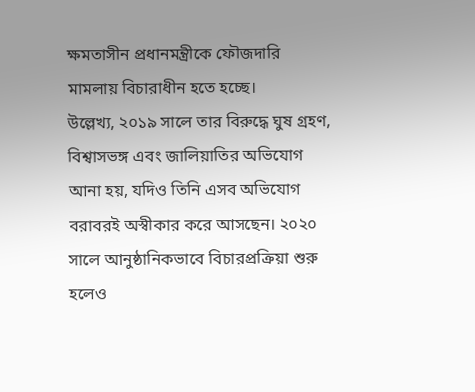ক্ষমতাসীন প্রধানমন্ত্রীকে ফৌজদারি মামলায় বিচারাধীন হতে হচ্ছে।
উল্লেখ্য, ২০১৯ সালে তার বিরুদ্ধে ঘুষ গ্রহণ, বিশ্বাসভঙ্গ এবং জালিয়াতির অভিযোগ আনা হয়, যদিও তিনি এসব অভিযোগ বরাবরই অস্বীকার করে আসছেন। ২০২০ সালে আনুষ্ঠানিকভাবে বিচারপ্রক্রিয়া শুরু হলেও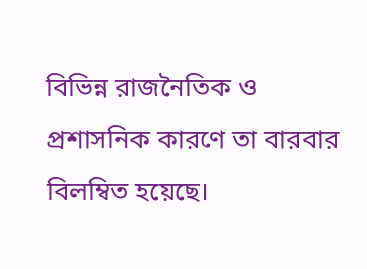বিভিন্ন রাজনৈতিক ও প্রশাসনিক কারণে তা বারবার বিলম্বিত হয়েছে।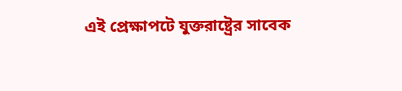এই প্রেক্ষাপটে যুক্তরাষ্ট্রের সাবেক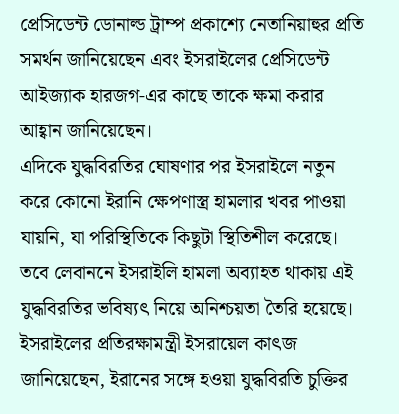প্রেসিডেন্ট ডোনাল্ড ট্রাম্প প্রকাশ্যে নেতানিয়াহুর প্রতি সমর্থন জানিয়েছেন এবং ইসরাইলের প্রেসিডেন্ট আইজ্যাক হারজগ-এর কাছে তাকে ক্ষমা করার আহ্বান জানিয়েছেন।
এদিকে যুদ্ধবিরতির ঘোষণার পর ইসরাইলে নতুন করে কোনো ইরানি ক্ষেপণাস্ত্র হামলার খবর পাওয়া যায়নি, যা পরিস্থিতিকে কিছুটা স্থিতিশীল করেছে। তবে লেবাননে ইসরাইলি হামলা অব্যাহত থাকায় এই যুদ্ধবিরতির ভবিষ্যৎ নিয়ে অনিশ্চয়তা তৈরি হয়েছে।
ইসরাইলের প্রতিরক্ষামন্ত্রী ইসরায়েল কাৎজ জানিয়েছেন, ইরানের সঙ্গে হওয়া যুদ্ধবিরতি চুক্তির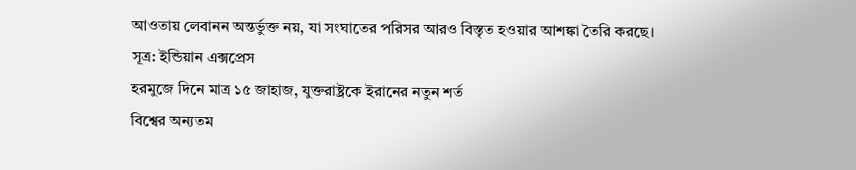আওতায় লেবানন অন্তর্ভুক্ত নয়, যা সংঘাতের পরিসর আরও বিস্তৃত হওয়ার আশঙ্কা তৈরি করছে।
সূত্র: ইন্ডিয়ান এক্সপ্রেস
হরমুজে দিনে মাত্র ১৫ জাহাজ, যুক্তরাষ্ট্রকে ইরানের নতুন শর্ত
বিশ্বের অন্যতম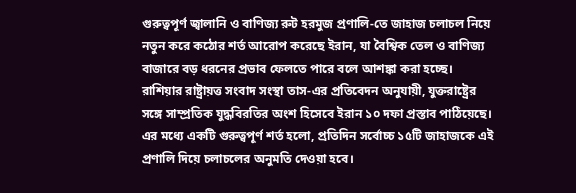গুরুত্বপূর্ণ জ্বালানি ও বাণিজ্য রুট হরমুজ প্রণালি-তে জাহাজ চলাচল নিয়ে নতুন করে কঠোর শর্ত আরোপ করেছে ইরান, যা বৈশ্বিক তেল ও বাণিজ্য বাজারে বড় ধরনের প্রভাব ফেলতে পারে বলে আশঙ্কা করা হচ্ছে।
রাশিয়ার রাষ্ট্রায়ত্ত সংবাদ সংস্থা তাস-এর প্রতিবেদন অনুযায়ী, যুক্তরাষ্ট্রের সঙ্গে সাম্প্রতিক যুদ্ধবিরতির অংশ হিসেবে ইরান ১০ দফা প্রস্তাব পাঠিয়েছে। এর মধ্যে একটি গুরুত্বপূর্ণ শর্ত হলো, প্রতিদিন সর্বোচ্চ ১৫টি জাহাজকে এই প্রণালি দিয়ে চলাচলের অনুমতি দেওয়া হবে।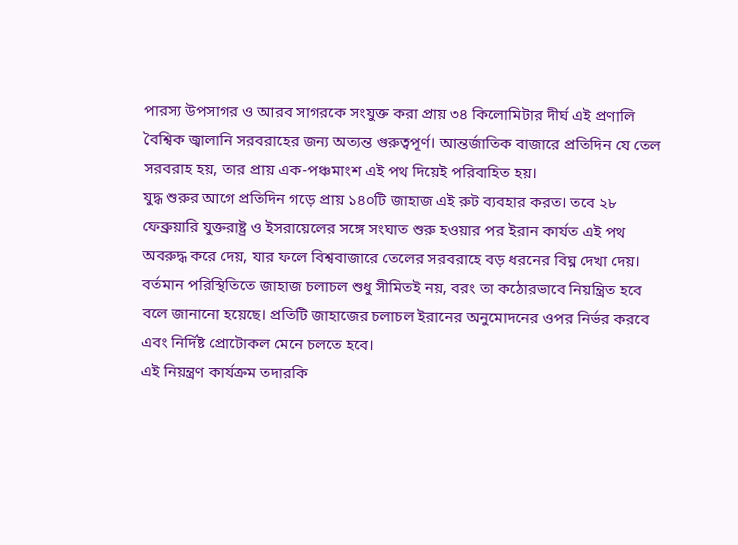পারস্য উপসাগর ও আরব সাগরকে সংযুক্ত করা প্রায় ৩৪ কিলোমিটার দীর্ঘ এই প্রণালি বৈশ্বিক জ্বালানি সরবরাহের জন্য অত্যন্ত গুরুত্বপূর্ণ। আন্তর্জাতিক বাজারে প্রতিদিন যে তেল সরবরাহ হয়, তার প্রায় এক-পঞ্চমাংশ এই পথ দিয়েই পরিবাহিত হয়।
যুদ্ধ শুরুর আগে প্রতিদিন গড়ে প্রায় ১৪০টি জাহাজ এই রুট ব্যবহার করত। তবে ২৮ ফেব্রুয়ারি যুক্তরাষ্ট্র ও ইসরায়েলের সঙ্গে সংঘাত শুরু হওয়ার পর ইরান কার্যত এই পথ অবরুদ্ধ করে দেয়, যার ফলে বিশ্ববাজারে তেলের সরবরাহে বড় ধরনের বিঘ্ন দেখা দেয়।
বর্তমান পরিস্থিতিতে জাহাজ চলাচল শুধু সীমিতই নয়, বরং তা কঠোরভাবে নিয়ন্ত্রিত হবে বলে জানানো হয়েছে। প্রতিটি জাহাজের চলাচল ইরানের অনুমোদনের ওপর নির্ভর করবে এবং নির্দিষ্ট প্রোটোকল মেনে চলতে হবে।
এই নিয়ন্ত্রণ কার্যক্রম তদারকি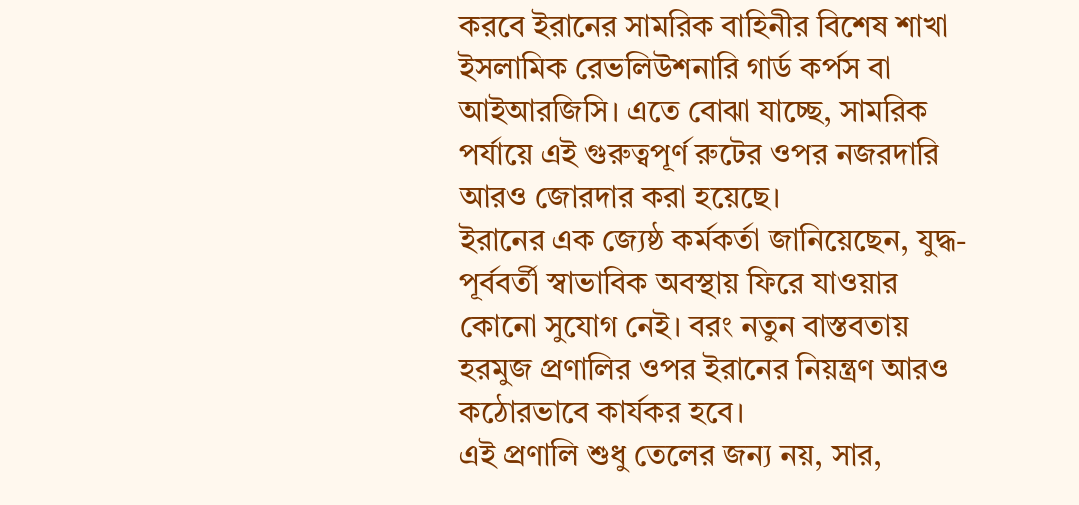করবে ইরানের সামরিক বাহিনীর বিশেষ শাখা ইসলামিক রেভলিউশনারি গার্ড কর্পস বা আইআরজিসি। এতে বোঝা যাচ্ছে, সামরিক পর্যায়ে এই গুরুত্বপূর্ণ রুটের ওপর নজরদারি আরও জোরদার করা হয়েছে।
ইরানের এক জ্যেষ্ঠ কর্মকর্তা জানিয়েছেন, যুদ্ধ-পূর্ববর্তী স্বাভাবিক অবস্থায় ফিরে যাওয়ার কোনো সুযোগ নেই। বরং নতুন বাস্তবতায় হরমুজ প্রণালির ওপর ইরানের নিয়ন্ত্রণ আরও কঠোরভাবে কার্যকর হবে।
এই প্রণালি শুধু তেলের জন্য নয়, সার,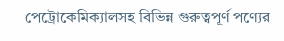পেট্রোকেমিক্যালসহ বিভিন্ন গুরুত্বপূর্ণ পণ্যের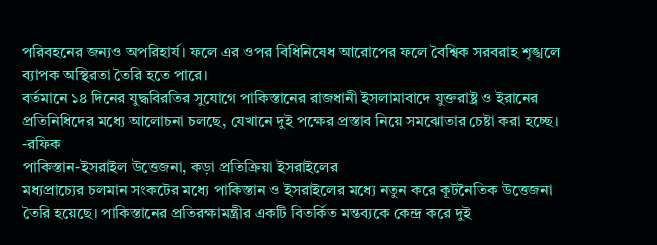পরিবহনের জন্যও অপরিহার্য। ফলে এর ওপর বিধিনিষেধ আরোপের ফলে বৈশ্বিক সরবরাহ শৃঙ্খলে ব্যাপক অস্থিরতা তৈরি হতে পারে।
বর্তমানে ১৪ দিনের যুদ্ধবিরতির সুযোগে পাকিস্তানের রাজধানী ইসলামাবাদে যুক্তরাষ্ট্র ও ইরানের প্রতিনিধিদের মধ্যে আলোচনা চলছে, যেখানে দুই পক্ষের প্রস্তাব নিয়ে সমঝোতার চেষ্টা করা হচ্ছে।
-রফিক
পাকিস্তান-ইসরাইল উত্তেজনা, কড়া প্রতিক্রিয়া ইসরাইলের
মধ্যপ্রাচ্যের চলমান সংকটের মধ্যে পাকিস্তান ও ইসরাইলের মধ্যে নতুন করে কূটনৈতিক উত্তেজনা তৈরি হয়েছে। পাকিস্তানের প্রতিরক্ষামন্ত্রীর একটি বিতর্কিত মন্তব্যকে কেন্দ্র করে দুই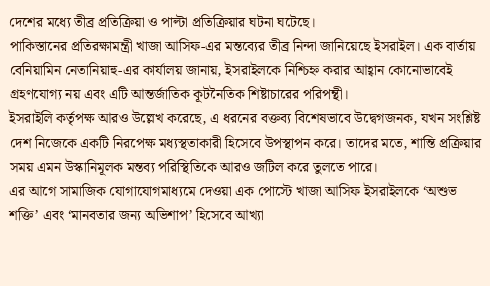দেশের মধ্যে তীব্র প্রতিক্রিয়া ও পাল্টা প্রতিক্রিয়ার ঘটনা ঘটেছে।
পাকিস্তানের প্রতিরক্ষামন্ত্রী খাজা আসিফ-এর মন্তব্যের তীব্র নিন্দা জানিয়েছে ইসরাইল। এক বার্তায় বেনিয়ামিন নেতানিয়াহু-এর কার্যালয় জানায়, ইসরাইলকে নিশ্চিহ্ন করার আহ্বান কোনোভাবেই গ্রহণযোগ্য নয় এবং এটি আন্তর্জাতিক কূটনৈতিক শিষ্টাচারের পরিপন্থী।
ইসরাইলি কর্তৃপক্ষ আরও উল্লেখ করেছে, এ ধরনের বক্তব্য বিশেষভাবে উদ্বেগজনক, যখন সংশ্লিষ্ট দেশ নিজেকে একটি নিরপেক্ষ মধ্যস্থতাকারী হিসেবে উপস্থাপন করে। তাদের মতে, শান্তি প্রক্রিয়ার সময় এমন উস্কানিমূলক মন্তব্য পরিস্থিতিকে আরও জটিল করে তুলতে পারে।
এর আগে সামাজিক যোগাযোগমাধ্যমে দেওয়া এক পোস্টে খাজা আসিফ ইসরাইলকে ‘অশুভ শক্তি’ এবং ‘মানবতার জন্য অভিশাপ’ হিসেবে আখ্যা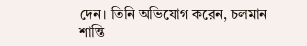দেন। তিনি অভিযোগ করেন, চলমান শান্তি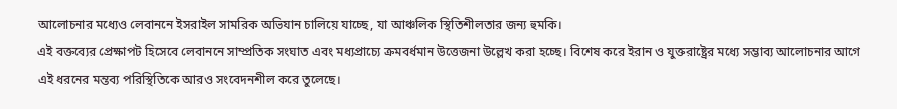আলোচনার মধ্যেও লেবাননে ইসরাইল সামরিক অভিযান চালিয়ে যাচ্ছে, যা আঞ্চলিক স্থিতিশীলতার জন্য হুমকি।
এই বক্তব্যের প্রেক্ষাপট হিসেবে লেবাননে সাম্প্রতিক সংঘাত এবং মধ্যপ্রাচ্যে ক্রমবর্ধমান উত্তেজনা উল্লেখ করা হচ্ছে। বিশেষ করে ইরান ও যুক্তরাষ্ট্রের মধ্যে সম্ভাব্য আলোচনার আগে এই ধরনের মন্তব্য পরিস্থিতিকে আরও সংবেদনশীল করে তুলেছে।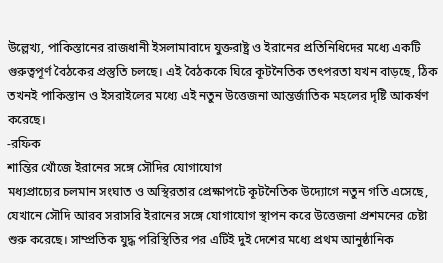উল্লেখ্য, পাকিস্তানের রাজধানী ইসলামাবাদে যুক্তরাষ্ট্র ও ইরানের প্রতিনিধিদের মধ্যে একটি গুরুত্বপূর্ণ বৈঠকের প্রস্তুতি চলছে। এই বৈঠককে ঘিরে কূটনৈতিক তৎপরতা যখন বাড়ছে, ঠিক তখনই পাকিস্তান ও ইসরাইলের মধ্যে এই নতুন উত্তেজনা আন্তর্জাতিক মহলের দৃষ্টি আকর্ষণ করেছে।
-রফিক
শান্তির খোঁজে ইরানের সঙ্গে সৌদির যোগাযোগ
মধ্যপ্রাচ্যের চলমান সংঘাত ও অস্থিরতার প্রেক্ষাপটে কূটনৈতিক উদ্যোগে নতুন গতি এসেছে, যেখানে সৌদি আরব সরাসরি ইরানের সঙ্গে যোগাযোগ স্থাপন করে উত্তেজনা প্রশমনের চেষ্টা শুরু করেছে। সাম্প্রতিক যুদ্ধ পরিস্থিতির পর এটিই দুই দেশের মধ্যে প্রথম আনুষ্ঠানিক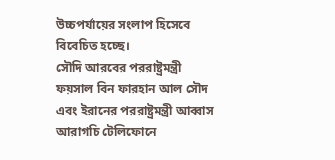উচ্চপর্যায়ের সংলাপ হিসেবে বিবেচিত হচ্ছে।
সৌদি আরবের পররাষ্ট্রমন্ত্রী ফয়সাল বিন ফারহান আল সৌদ এবং ইরানের পররাষ্ট্রমন্ত্রী আব্বাস আরাগচি টেলিফোনে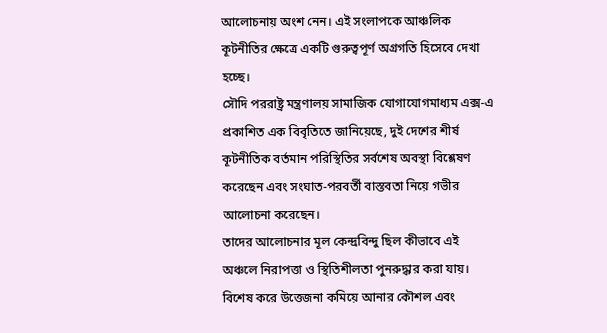আলোচনায় অংশ নেন। এই সংলাপকে আঞ্চলিক কূটনীতির ক্ষেত্রে একটি গুরুত্বপূর্ণ অগ্রগতি হিসেবে দেখা হচ্ছে।
সৌদি পররাষ্ট্র মন্ত্রণালয় সামাজিক যোগাযোগমাধ্যম এক্স-এ প্রকাশিত এক বিবৃতিতে জানিয়েছে, দুই দেশের শীর্ষ কূটনীতিক বর্তমান পরিস্থিতির সর্বশেষ অবস্থা বিশ্লেষণ করেছেন এবং সংঘাত-পরবর্তী বাস্তবতা নিয়ে গভীর আলোচনা করেছেন।
তাদের আলোচনার মূল কেন্দ্রবিন্দু ছিল কীভাবে এই অঞ্চলে নিরাপত্তা ও স্থিতিশীলতা পুনরুদ্ধার করা যায়। বিশেষ করে উত্তেজনা কমিয়ে আনার কৌশল এবং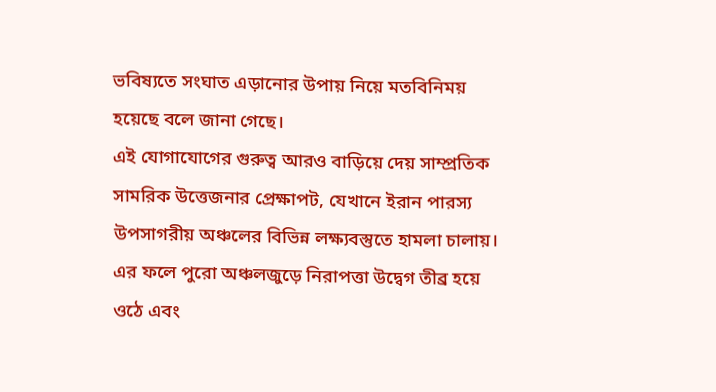ভবিষ্যতে সংঘাত এড়ানোর উপায় নিয়ে মতবিনিময় হয়েছে বলে জানা গেছে।
এই যোগাযোগের গুরুত্ব আরও বাড়িয়ে দেয় সাম্প্রতিক সামরিক উত্তেজনার প্রেক্ষাপট, যেখানে ইরান পারস্য উপসাগরীয় অঞ্চলের বিভিন্ন লক্ষ্যবস্তুতে হামলা চালায়। এর ফলে পুরো অঞ্চলজুড়ে নিরাপত্তা উদ্বেগ তীব্র হয়ে ওঠে এবং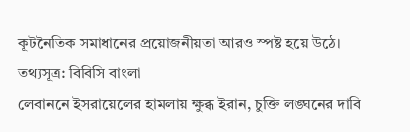কূটনৈতিক সমাধানের প্রয়োজনীয়তা আরও স্পষ্ট হয়ে উঠে।
তথ্যসূত্র: বিবিসি বাংলা
লেবাননে ইসরায়েলের হামলায় ক্ষুব্ধ ইরান, চুক্তি লঙ্ঘনের দাবি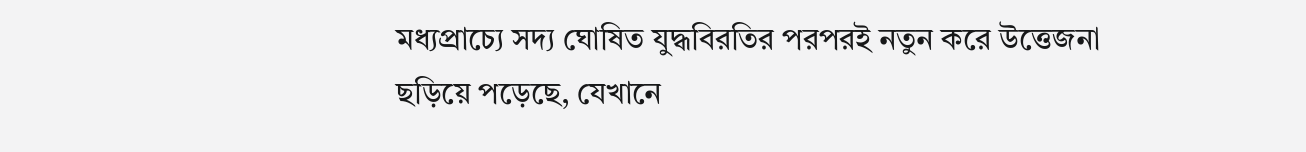মধ্যপ্রাচ্যে সদ্য ঘোষিত যুদ্ধবিরতির পরপরই নতুন করে উত্তেজনা ছড়িয়ে পড়েছে, যেখানে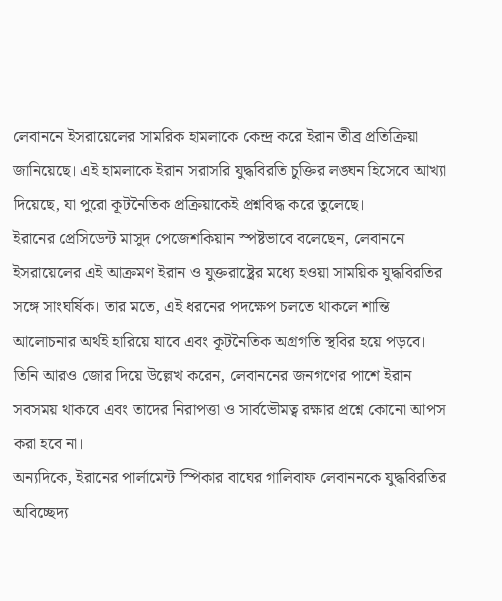লেবাননে ইসরায়েলের সামরিক হামলাকে কেন্দ্র করে ইরান তীব্র প্রতিক্রিয়া জানিয়েছে। এই হামলাকে ইরান সরাসরি যুদ্ধবিরতি চুক্তির লঙ্ঘন হিসেবে আখ্যা দিয়েছে, যা পুরো কূটনৈতিক প্রক্রিয়াকেই প্রশ্নবিদ্ধ করে তুলেছে।
ইরানের প্রেসিডেন্ট মাসুদ পেজেশকিয়ান স্পষ্টভাবে বলেছেন, লেবাননে ইসরায়েলের এই আক্রমণ ইরান ও যুক্তরাষ্ট্রের মধ্যে হওয়া সাময়িক যুদ্ধবিরতির সঙ্গে সাংঘর্ষিক। তার মতে, এই ধরনের পদক্ষেপ চলতে থাকলে শান্তি আলোচনার অর্থই হারিয়ে যাবে এবং কূটনৈতিক অগ্রগতি স্থবির হয়ে পড়বে।
তিনি আরও জোর দিয়ে উল্লেখ করেন, লেবাননের জনগণের পাশে ইরান সবসময় থাকবে এবং তাদের নিরাপত্তা ও সার্বভৌমত্ব রক্ষার প্রশ্নে কোনো আপস করা হবে না।
অন্যদিকে, ইরানের পার্লামেন্ট স্পিকার বাঘের গালিবাফ লেবাননকে যুদ্ধবিরতির অবিচ্ছেদ্য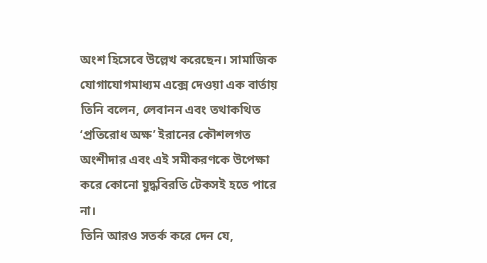অংশ হিসেবে উল্লেখ করেছেন। সামাজিক যোগাযোগমাধ্যম এক্সে দেওয়া এক বার্তায় তিনি বলেন, লেবানন এবং তথাকথিত ‘প্রতিরোধ অক্ষ’ ইরানের কৌশলগত অংশীদার এবং এই সমীকরণকে উপেক্ষা করে কোনো যুদ্ধবিরতি টেকসই হতে পারে না।
তিনি আরও সতর্ক করে দেন যে,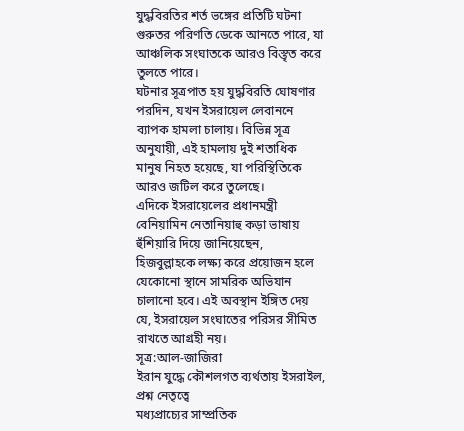যুদ্ধবিরতির শর্ত ভঙ্গের প্রতিটি ঘটনা গুরুতর পরিণতি ডেকে আনতে পারে, যা আঞ্চলিক সংঘাতকে আরও বিস্তৃত করে তুলতে পারে।
ঘটনার সূত্রপাত হয় যুদ্ধবিরতি ঘোষণার পরদিন, যখন ইসরায়েল লেবাননে ব্যাপক হামলা চালায়। বিভিন্ন সূত্র অনুযায়ী, এই হামলায় দুই শতাধিক মানুষ নিহত হয়েছে, যা পরিস্থিতিকে আরও জটিল করে তুলেছে।
এদিকে ইসরায়েলের প্রধানমন্ত্রী বেনিয়ামিন নেতানিয়াহু কড়া ভাষায় হুঁশিয়ারি দিয়ে জানিয়েছেন, হিজবুল্লাহকে লক্ষ্য করে প্রয়োজন হলে যেকোনো স্থানে সামরিক অভিযান চালানো হবে। এই অবস্থান ইঙ্গিত দেয় যে, ইসরায়েল সংঘাতের পরিসর সীমিত রাখতে আগ্রহী নয়।
সূত্র:আল-জাজিরা
ইরান যুদ্ধে কৌশলগত ব্যর্থতায় ইসরাইল, প্রশ্ন নেতৃত্বে
মধ্যপ্রাচ্যের সাম্প্রতিক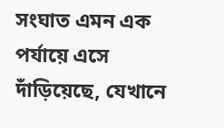সংঘাত এমন এক পর্যায়ে এসে দাঁড়িয়েছে, যেখানে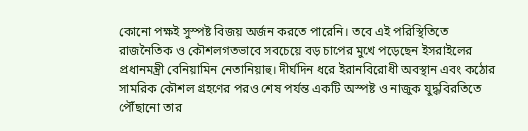কোনো পক্ষই সুস্পষ্ট বিজয় অর্জন করতে পারেনি। তবে এই পরিস্থিতিতে রাজনৈতিক ও কৌশলগতভাবে সবচেয়ে বড় চাপের মুখে পড়েছেন ইসরাইলের প্রধানমন্ত্রী বেনিয়ামিন নেতানিয়াহু। দীর্ঘদিন ধরে ইরানবিরোধী অবস্থান এবং কঠোর সামরিক কৌশল গ্রহণের পরও শেষ পর্যন্ত একটি অস্পষ্ট ও নাজুক যুদ্ধবিরতিতে পৌঁছানো তার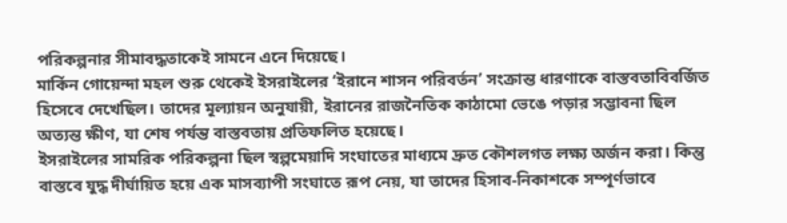পরিকল্পনার সীমাবদ্ধতাকেই সামনে এনে দিয়েছে।
মার্কিন গোয়েন্দা মহল শুরু থেকেই ইসরাইলের ‘ইরানে শাসন পরিবর্তন’ সংক্রান্ত ধারণাকে বাস্তবতাবিবর্জিত হিসেবে দেখেছিল। তাদের মূল্যায়ন অনুযায়ী, ইরানের রাজনৈতিক কাঠামো ভেঙে পড়ার সম্ভাবনা ছিল অত্যন্ত ক্ষীণ, যা শেষ পর্যন্ত বাস্তবতায় প্রতিফলিত হয়েছে।
ইসরাইলের সামরিক পরিকল্পনা ছিল স্বল্পমেয়াদি সংঘাতের মাধ্যমে দ্রুত কৌশলগত লক্ষ্য অর্জন করা। কিন্তু বাস্তবে যুদ্ধ দীর্ঘায়িত হয়ে এক মাসব্যাপী সংঘাতে রূপ নেয়, যা তাদের হিসাব-নিকাশকে সম্পূর্ণভাবে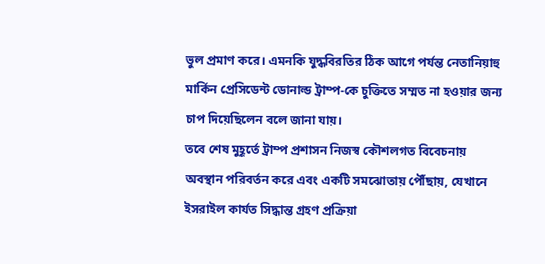ভুল প্রমাণ করে। এমনকি যুদ্ধবিরতির ঠিক আগে পর্যন্ত নেতানিয়াহু মার্কিন প্রেসিডেন্ট ডোনাল্ড ট্রাম্প-কে চুক্তিতে সম্মত না হওয়ার জন্য চাপ দিয়েছিলেন বলে জানা যায়।
তবে শেষ মুহূর্তে ট্রাম্প প্রশাসন নিজস্ব কৌশলগত বিবেচনায় অবস্থান পরিবর্তন করে এবং একটি সমঝোতায় পৌঁছায়, যেখানে ইসরাইল কার্যত সিদ্ধান্ত গ্রহণ প্রক্রিয়া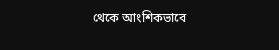থেকে আংশিকভাবে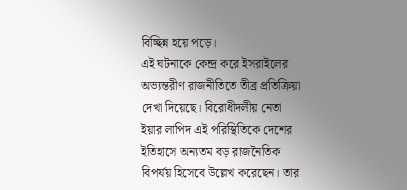বিচ্ছিন্ন হয়ে পড়ে।
এই ঘটনাকে কেন্দ্র করে ইসরাইলের অভ্যন্তরীণ রাজনীতিতে তীব্র প্রতিক্রিয়া দেখা দিয়েছে। বিরোধীদলীয় নেতা ইয়ার লাপিদ এই পরিস্থিতিকে দেশের ইতিহাসে অন্যতম বড় রাজনৈতিক বিপর্যয় হিসেবে উল্লেখ করেছেন। তার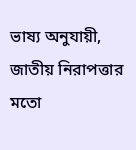ভাষ্য অনুযায়ী, জাতীয় নিরাপত্তার মতো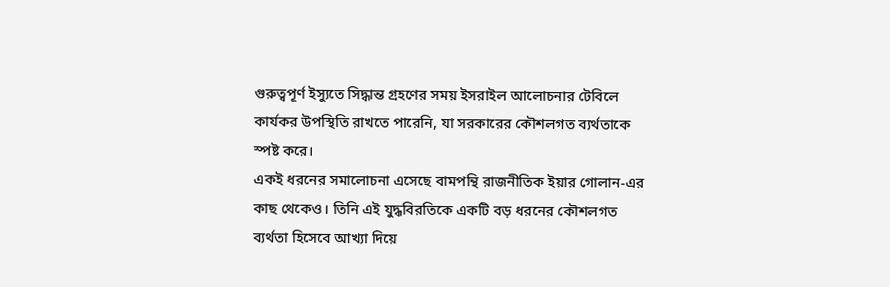গুরুত্বপূর্ণ ইস্যুতে সিদ্ধান্ত গ্রহণের সময় ইসরাইল আলোচনার টেবিলে কার্যকর উপস্থিতি রাখতে পারেনি, যা সরকারের কৌশলগত ব্যর্থতাকে স্পষ্ট করে।
একই ধরনের সমালোচনা এসেছে বামপন্থি রাজনীতিক ইয়ার গোলান-এর কাছ থেকেও। তিনি এই যুদ্ধবিরতিকে একটি বড় ধরনের কৌশলগত ব্যর্থতা হিসেবে আখ্যা দিয়ে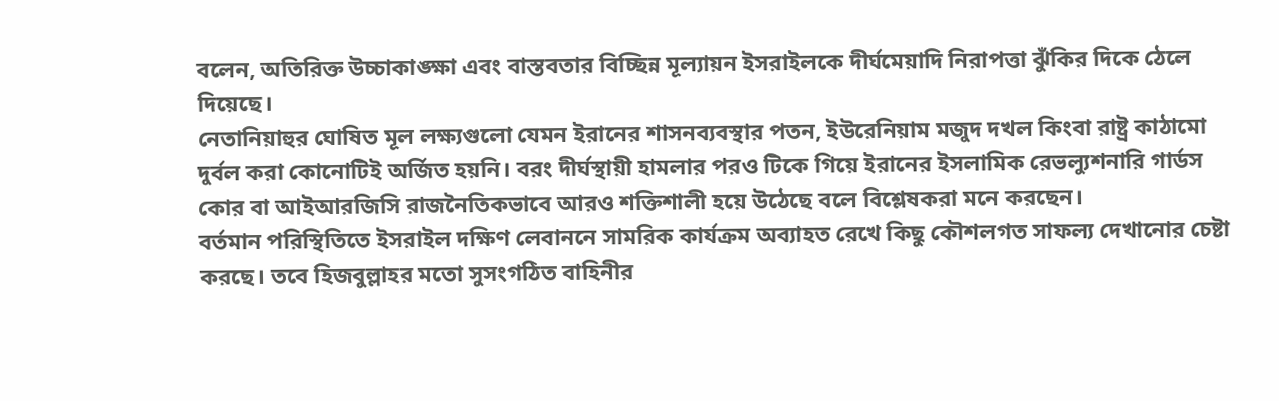বলেন, অতিরিক্ত উচ্চাকাঙ্ক্ষা এবং বাস্তবতার বিচ্ছিন্ন মূল্যায়ন ইসরাইলকে দীর্ঘমেয়াদি নিরাপত্তা ঝুঁকির দিকে ঠেলে দিয়েছে।
নেতানিয়াহুর ঘোষিত মূল লক্ষ্যগুলো যেমন ইরানের শাসনব্যবস্থার পতন, ইউরেনিয়াম মজুদ দখল কিংবা রাষ্ট্র কাঠামো দুর্বল করা কোনোটিই অর্জিত হয়নি। বরং দীর্ঘস্থায়ী হামলার পরও টিকে গিয়ে ইরানের ইসলামিক রেভল্যুশনারি গার্ডস কোর বা আইআরজিসি রাজনৈতিকভাবে আরও শক্তিশালী হয়ে উঠেছে বলে বিশ্লেষকরা মনে করছেন।
বর্তমান পরিস্থিতিতে ইসরাইল দক্ষিণ লেবাননে সামরিক কার্যক্রম অব্যাহত রেখে কিছু কৌশলগত সাফল্য দেখানোর চেষ্টা করছে। তবে হিজবুল্লাহর মতো সুসংগঠিত বাহিনীর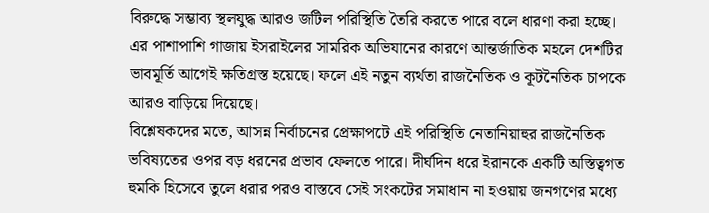বিরুদ্ধে সম্ভাব্য স্থলযুদ্ধ আরও জটিল পরিস্থিতি তৈরি করতে পারে বলে ধারণা করা হচ্ছে।
এর পাশাপাশি গাজায় ইসরাইলের সামরিক অভিযানের কারণে আন্তর্জাতিক মহলে দেশটির ভাবমূর্তি আগেই ক্ষতিগ্রস্ত হয়েছে। ফলে এই নতুন ব্যর্থতা রাজনৈতিক ও কূটনৈতিক চাপকে আরও বাড়িয়ে দিয়েছে।
বিশ্লেষকদের মতে, আসন্ন নির্বাচনের প্রেক্ষাপটে এই পরিস্থিতি নেতানিয়াহুর রাজনৈতিক ভবিষ্যতের ওপর বড় ধরনের প্রভাব ফেলতে পারে। দীর্ঘদিন ধরে ইরানকে একটি অস্তিত্বগত হুমকি হিসেবে তুলে ধরার পরও বাস্তবে সেই সংকটের সমাধান না হওয়ায় জনগণের মধ্যে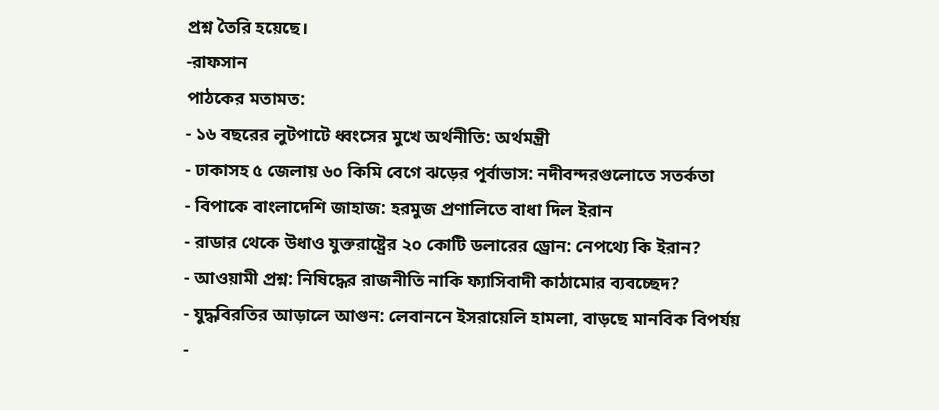প্রশ্ন তৈরি হয়েছে।
-রাফসান
পাঠকের মতামত:
- ১৬ বছরের লুটপাটে ধ্বংসের মুখে অর্থনীতি: অর্থমন্ত্রী
- ঢাকাসহ ৫ জেলায় ৬০ কিমি বেগে ঝড়ের পূর্বাভাস: নদীবন্দরগুলোতে সতর্কতা
- বিপাকে বাংলাদেশি জাহাজ: হরমুজ প্রণালিতে বাধা দিল ইরান
- রাডার থেকে উধাও যুক্তরাষ্ট্রের ২০ কোটি ডলারের ড্রোন: নেপথ্যে কি ইরান?
- আওয়ামী প্রশ্ন: নিষিদ্ধের রাজনীতি নাকি ফ্যাসিবাদী কাঠামোর ব্যবচ্ছেদ?
- যুদ্ধবিরতির আড়ালে আগুন: লেবাননে ইসরায়েলি হামলা, বাড়ছে মানবিক বিপর্যয়
-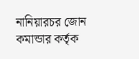নানিয়ারচর জোন কমান্ডার কর্তৃক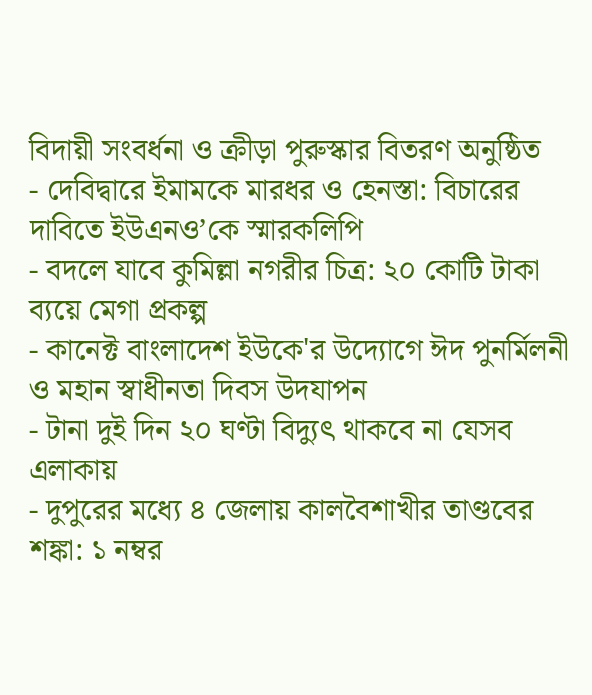বিদায়ী সংবর্ধনা ও ক্রীড়া পুরুস্কার বিতরণ অনুষ্ঠিত
- দেবিদ্বারে ইমামকে মারধর ও হেনস্তা: বিচারের দাবিতে ইউএনও’কে স্মারকলিপি
- বদলে যাবে কুমিল্লা নগরীর চিত্র: ২০ কোটি টাকা ব্যয়ে মেগা প্রকল্প
- কানেক্ট বাংলাদেশ ইউকে'র উদ্যোগে ঈদ পুনর্মিলনী ও মহান স্বাধীনতা দিবস উদযাপন
- টানা দুই দিন ২০ ঘণ্টা বিদ্যুৎ থাকবে না যেসব এলাকায়
- দুপুরের মধ্যে ৪ জেলায় কালবৈশাখীর তাণ্ডবের শঙ্কা: ১ নম্বর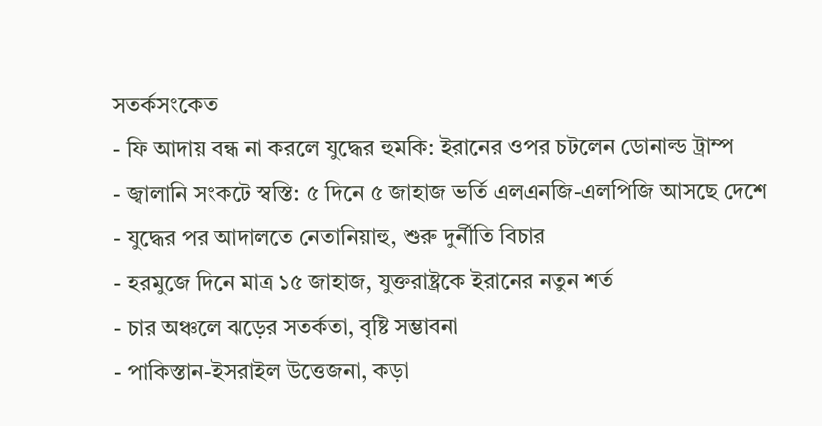সতর্কসংকেত
- ফি আদায় বন্ধ না করলে যুদ্ধের হুমকি: ইরানের ওপর চটলেন ডোনাল্ড ট্রাম্প
- জ্বালানি সংকটে স্বস্তি: ৫ দিনে ৫ জাহাজ ভর্তি এলএনজি-এলপিজি আসছে দেশে
- যুদ্ধের পর আদালতে নেতানিয়াহু, শুরু দুর্নীতি বিচার
- হরমুজে দিনে মাত্র ১৫ জাহাজ, যুক্তরাষ্ট্রকে ইরানের নতুন শর্ত
- চার অঞ্চলে ঝড়ের সতর্কতা, বৃষ্টি সম্ভাবনা
- পাকিস্তান-ইসরাইল উত্তেজনা, কড়া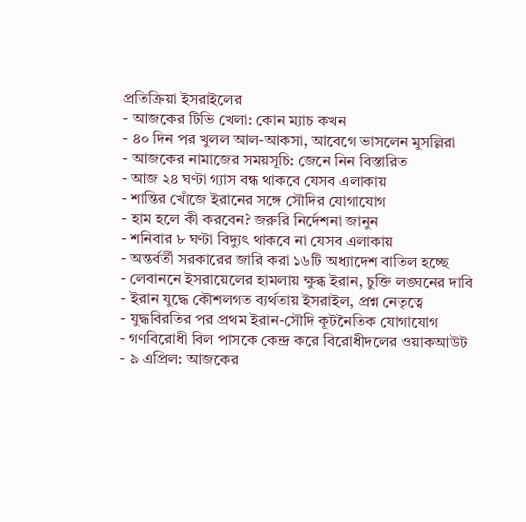প্রতিক্রিয়া ইসরাইলের
- আজকের টিভি খেলা: কোন ম্যাচ কখন
- ৪০ দিন পর খুলল আল-আকসা, আবেগে ভাসলেন মুসল্লিরা
- আজকের নামাজের সময়সূচি: জেনে নিন বিস্তারিত
- আজ ২৪ ঘণ্টা গ্যাস বন্ধ থাকবে যেসব এলাকায়
- শান্তির খোঁজে ইরানের সঙ্গে সৌদির যোগাযোগ
- হাম হলে কী করবেন? জরুরি নির্দেশনা জানুন
- শনিবার ৮ ঘণ্টা বিদ্যুৎ থাকবে না যেসব এলাকায়
- অন্তর্বর্তী সরকারের জারি করা ১৬টি অধ্যাদেশ বাতিল হচ্ছে
- লেবাননে ইসরায়েলের হামলায় ক্ষুব্ধ ইরান, চুক্তি লঙ্ঘনের দাবি
- ইরান যুদ্ধে কৌশলগত ব্যর্থতায় ইসরাইল, প্রশ্ন নেতৃত্বে
- যুদ্ধবিরতির পর প্রথম ইরান-সৌদি কূটনৈতিক যোগাযোগ
- গণবিরোধী বিল পাসকে কেন্দ্র করে বিরোধীদলের ওয়াকআউট
- ৯ এপ্রিল: আজকের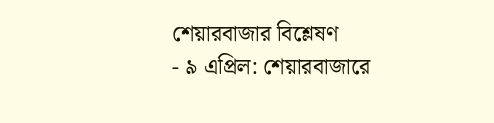শেয়ারবাজার বিশ্লেষণ
- ৯ এপ্রিল: শেয়ারবাজারে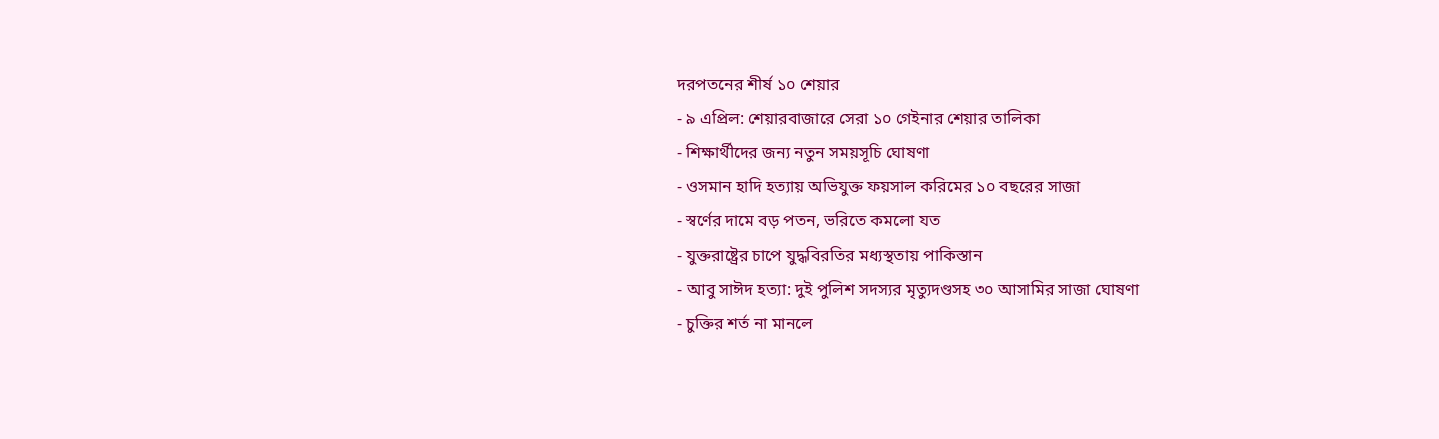দরপতনের শীর্ষ ১০ শেয়ার
- ৯ এপ্রিল: শেয়ারবাজারে সেরা ১০ গেইনার শেয়ার তালিকা
- শিক্ষার্থীদের জন্য নতুন সময়সূচি ঘোষণা
- ওসমান হাদি হত্যায় অভিযুক্ত ফয়সাল করিমের ১০ বছরের সাজা
- স্বর্ণের দামে বড় পতন, ভরিতে কমলো যত
- যুক্তরাষ্ট্রের চাপে যুদ্ধবিরতির মধ্যস্থতায় পাকিস্তান
- আবু সাঈদ হত্যা: দুই পুলিশ সদস্যর মৃত্যুদণ্ডসহ ৩০ আসামির সাজা ঘোষণা
- চুক্তির শর্ত না মানলে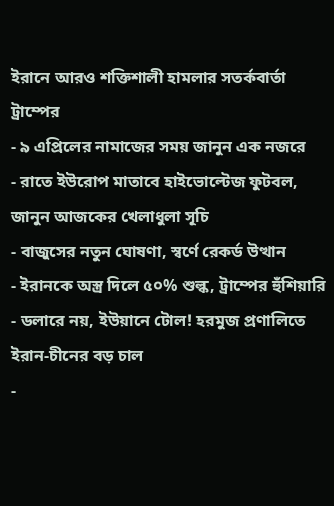ইরানে আরও শক্তিশালী হামলার সতর্কবার্তা ট্রাম্পের
- ৯ এপ্রিলের নামাজের সময় জানুন এক নজরে
- রাতে ইউরোপ মাতাবে হাইভোল্টেজ ফুটবল, জানুন আজকের খেলাধুলা সূচি
- বাজুসের নতুন ঘোষণা, স্বর্ণে রেকর্ড উত্থান
- ইরানকে অস্ত্র দিলে ৫০% শুল্ক, ট্রাম্পের হুঁশিয়ারি
- ডলারে নয়, ইউয়ানে টোল! হরমুজ প্রণালিতে ইরান-চীনের বড় চাল
-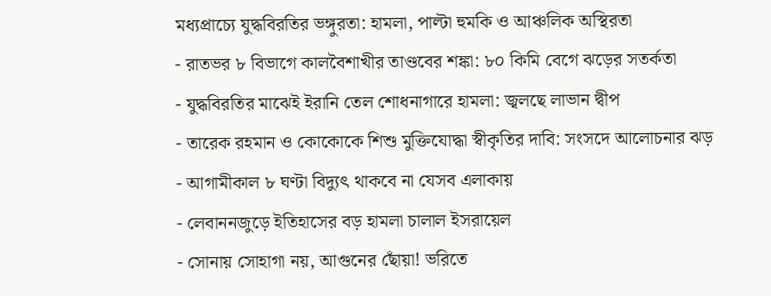মধ্যপ্রাচ্যে যুদ্ধবিরতির ভঙ্গুরতা: হামলা, পাল্টা হুমকি ও আঞ্চলিক অস্থিরতা
- রাতভর ৮ বিভাগে কালবৈশাখীর তাণ্ডবের শঙ্কা: ৮০ কিমি বেগে ঝড়ের সতর্কতা
- যুদ্ধবিরতির মাঝেই ইরানি তেল শোধনাগারে হামলা: জ্বলছে লাভান দ্বীপ
- তারেক রহমান ও কোকোকে শিশু মুক্তিযোদ্ধা স্বীকৃতির দাবি: সংসদে আলোচনার ঝড়
- আগামীকাল ৮ ঘণ্টা বিদ্যুৎ থাকবে না যেসব এলাকায়
- লেবাননজুড়ে ইতিহাসের বড় হামলা চালাল ইসরায়েল
- সোনায় সোহাগা নয়, আগুনের ছোঁয়া! ভরিতে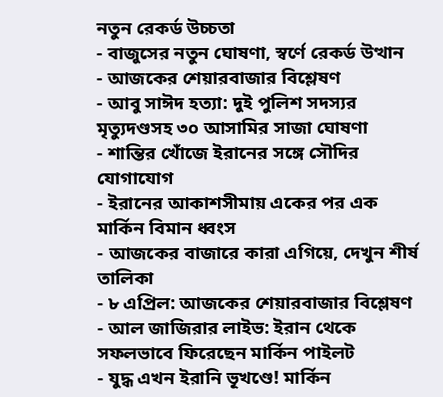নতুন রেকর্ড উচ্চতা
- বাজুসের নতুন ঘোষণা, স্বর্ণে রেকর্ড উত্থান
- আজকের শেয়ারবাজার বিশ্লেষণ
- আবু সাঈদ হত্যা: দুই পুলিশ সদস্যর মৃত্যুদণ্ডসহ ৩০ আসামির সাজা ঘোষণা
- শান্তির খোঁজে ইরানের সঙ্গে সৌদির যোগাযোগ
- ইরানের আকাশসীমায় একের পর এক মার্কিন বিমান ধ্বংস
- আজকের বাজারে কারা এগিয়ে, দেখুন শীর্ষ তালিকা
- ৮ এপ্রিল: আজকের শেয়ারবাজার বিশ্লেষণ
- আল জাজিরার লাইভ: ইরান থেকে সফলভাবে ফিরেছেন মার্কিন পাইলট
- যুদ্ধ এখন ইরানি ভূখণ্ডে! মার্কিন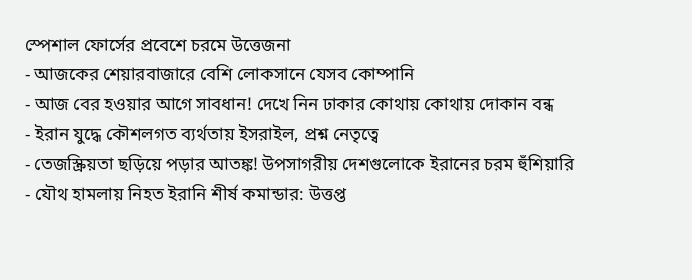স্পেশাল ফোর্সের প্রবেশে চরমে উত্তেজনা
- আজকের শেয়ারবাজারে বেশি লোকসানে যেসব কোম্পানি
- আজ বের হওয়ার আগে সাবধান! দেখে নিন ঢাকার কোথায় কোথায় দোকান বন্ধ
- ইরান যুদ্ধে কৌশলগত ব্যর্থতায় ইসরাইল, প্রশ্ন নেতৃত্বে
- তেজস্ক্রিয়তা ছড়িয়ে পড়ার আতঙ্ক! উপসাগরীয় দেশগুলোকে ইরানের চরম হুঁশিয়ারি
- যৌথ হামলায় নিহত ইরানি শীর্ষ কমান্ডার: উত্তপ্ত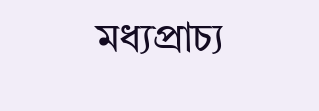মধ্যপ্রাচ্য